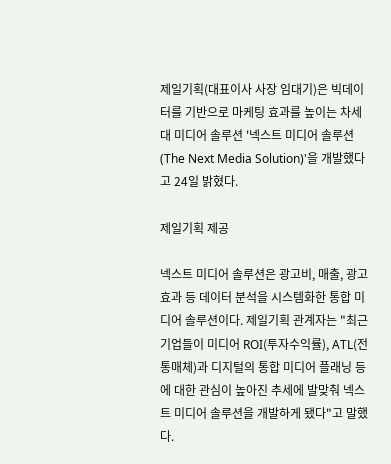제일기획(대표이사 사장 임대기)은 빅데이터를 기반으로 마케팅 효과를 높이는 차세대 미디어 솔루션 '넥스트 미디어 솔루션(The Next Media Solution)'을 개발했다고 24일 밝혔다.

제일기획 제공

넥스트 미디어 솔루션은 광고비, 매출, 광고효과 등 데이터 분석을 시스템화한 통합 미디어 솔루션이다. 제일기획 관계자는 "최근 기업들이 미디어 ROI(투자수익률), ATL(전통매체)과 디지털의 통합 미디어 플래닝 등에 대한 관심이 높아진 추세에 발맞춰 넥스트 미디어 솔루션을 개발하게 됐다"고 말했다.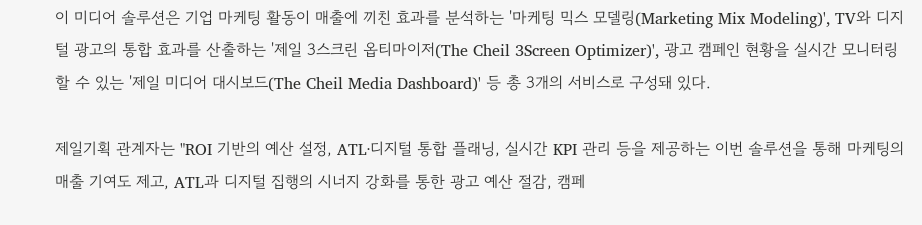이 미디어 솔루션은 기업 마케팅 활동이 매출에 끼친 효과를 분석하는 '마케팅 믹스 모델링(Marketing Mix Modeling)', TV와 디지털 광고의 통합 효과를 산출하는 '제일 3스크린 옵티마이저(The Cheil 3Screen Optimizer)', 광고 캠페인 현황을 실시간 모니터링 할 수 있는 '제일 미디어 대시보드(The Cheil Media Dashboard)' 등 총 3개의 서비스로 구성돼 있다.

제일기획 관계자는 "ROI 기반의 예산 설정, ATL·디지털 통합 플래닝, 실시간 KPI 관리 등을 제공하는 이번 솔루션을 통해 마케팅의 매출 기여도 제고, ATL과 디지털 집행의 시너지 강화를 통한 광고 예산 절감, 캠페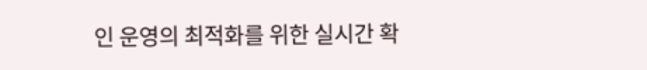인 운영의 최적화를 위한 실시간 확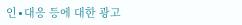인∙대응 등에 대한 광고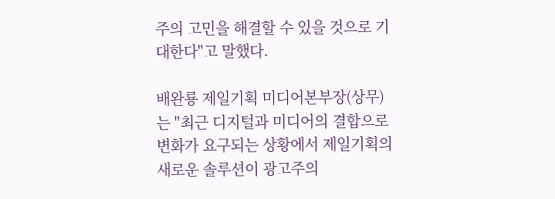주의 고민을 해결할 수 있을 것으로 기대한다"고 말했다.

배완룡 제일기획 미디어본부장(상무)는 "최근 디지털과 미디어의 결합으로 변화가 요구되는 상황에서 제일기획의 새로운 솔루션이 광고주의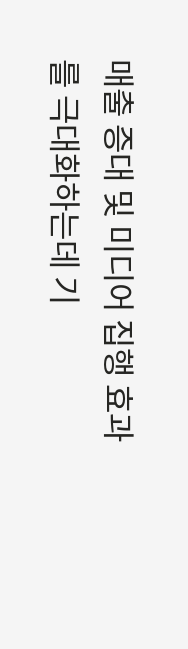매출 증대 및 미디어 집행 효과를 극대화하는데 기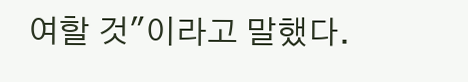여할 것"이라고 말했다.